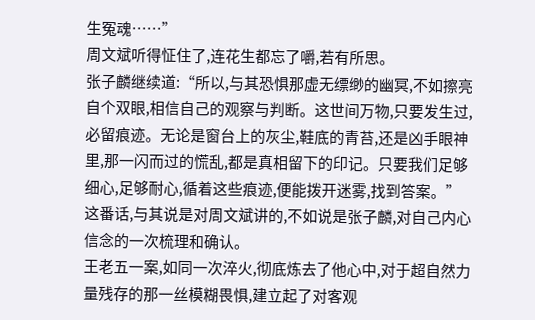生冤魂……”
周文斌听得怔住了,连花生都忘了嚼,若有所思。
张子麟继续道:“所以,与其恐惧那虚无缥缈的幽冥,不如擦亮自个双眼,相信自己的观察与判断。这世间万物,只要发生过,必留痕迹。无论是窗台上的灰尘,鞋底的青苔,还是凶手眼神里,那一闪而过的慌乱,都是真相留下的印记。只要我们足够细心,足够耐心,循着这些痕迹,便能拨开迷雾,找到答案。”
这番话,与其说是对周文斌讲的,不如说是张子麟,对自己内心信念的一次梳理和确认。
王老五一案,如同一次淬火,彻底炼去了他心中,对于超自然力量残存的那一丝模糊畏惧,建立起了对客观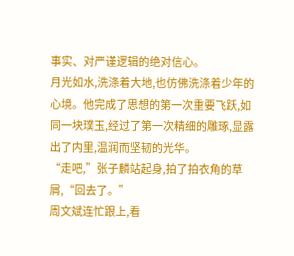事实、对严谨逻辑的绝对信心。
月光如水,洗涤着大地,也仿佛洗涤着少年的心境。他完成了思想的第一次重要飞跃,如同一块璞玉,经过了第一次精细的雕琢,显露出了内里,温润而坚韧的光华。
“走吧,”张子麟站起身,拍了拍衣角的草屑,“回去了。”
周文斌连忙跟上,看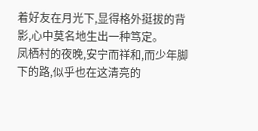着好友在月光下,显得格外挺拔的背影,心中莫名地生出一种笃定。
凤栖村的夜晚,安宁而祥和,而少年脚下的路,似乎也在这清亮的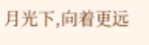月光下,向着更远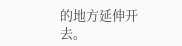的地方延伸开去。